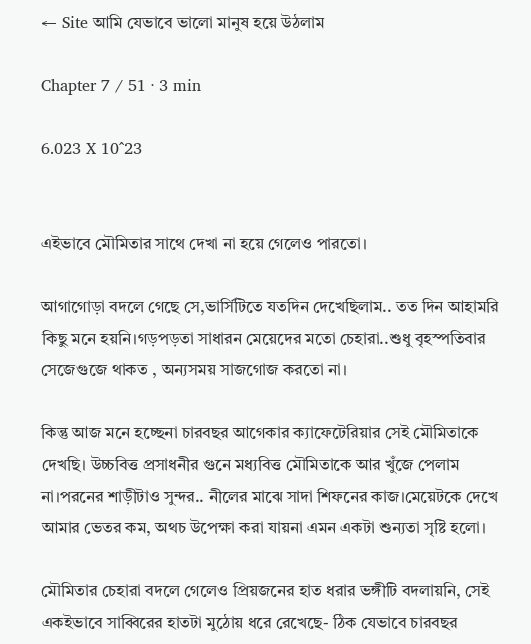← Site আমি যেভাবে ভালো মানুষ হয়ে উঠলাম

Chapter 7 / 51 · 3 min

6.023 X 10^23


এইভাবে মৌমিতার সাথে দেখা না হয়ে গেলেও পারতো।

আগাগোড়া বদলে গেছে সে,ভার্সিটিতে যতদিন দেখেছিলাম.. তত দিন আহামরি কিছু মনে হয়নি।গড়পড়তা সাধারন মেয়েদের মতো চেহারা..শুধু বৃহস্পতিবার সেজেগুজে থাকত , অন্যসময় সাজগোজ করতো না।

কিন্তু আজ মনে হচ্ছেনা চারবছর আগেকার ক্যাফেটেরিয়ার সেই মৌমিতাকে দেখছি। উচ্চবিত্ত প্রসাধনীর গুনে মধ্যবিত্ত মৌমিতাকে আর খুঁজে পেলাম না।পরনের শাড়ীটাও সুন্দর.. নীলের মাঝে সাদা শিফনের কাজ।মেয়েটকে দেখে আমার ভেতর কম, অথচ উপেক্ষা করা যায়না এমন একটা শুন্যতা সৃষ্টি হলো।

মৌমিতার চেহারা বদলে গেলেও প্রিয়জনের হাত ধরার ভঙ্গীটি বদলায়নি, সেই একইভাবে সাব্বিরের হাতটা মুঠোয় ধরে রেখেছে- ঠিক যেভাবে চারবছর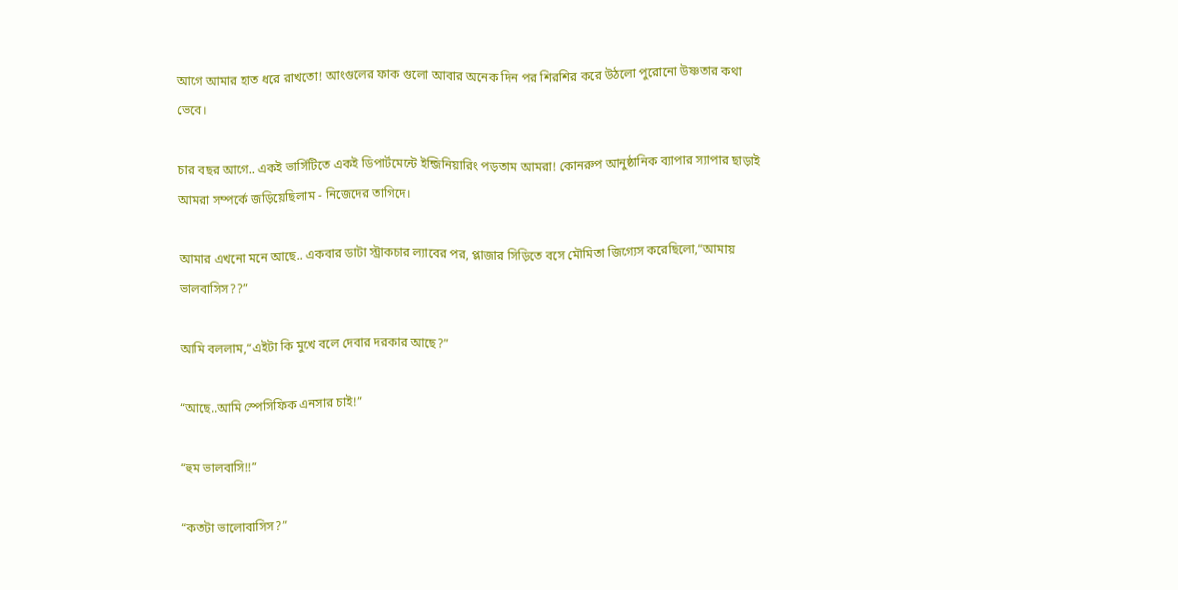আগে আমার হাত ধরে রাখতো! আংগুলের ফাক গুলো আবার অনেক দিন পর শিরশির করে উঠলো পুরোনো উষ্ণতার কথা ভেবে।

চার বছর আগে.. একই ভার্সিটিতে একই ডিপার্টমেন্টে ইন্জিনিয়ারিং পড়তাম আমরা! কোনরুপ আনুষ্ঠানিক ব্যাপার স্যাপার ছাড়াই আমরা সম্পর্কে জড়িয়েছিলাম - নিজেদের তাগিদে।

আমার এখনো মনে আছে.. একবার ডাটা স্ট্রাকচার ল্যাবের পর, প্লাজার সিড়িতে বসে মৌমিতা জিগ্যেস করেছিলো,“আমায় ভালবাসিস??”

আমি বললাম,“এইটা কি মুখে বলে দেবার দরকার আছে?”

“আছে..আমি স্পেসিফিক এনসার চাই!”

“হুম ভালবাসি!!”

“কতটা ভালোবাসিস?”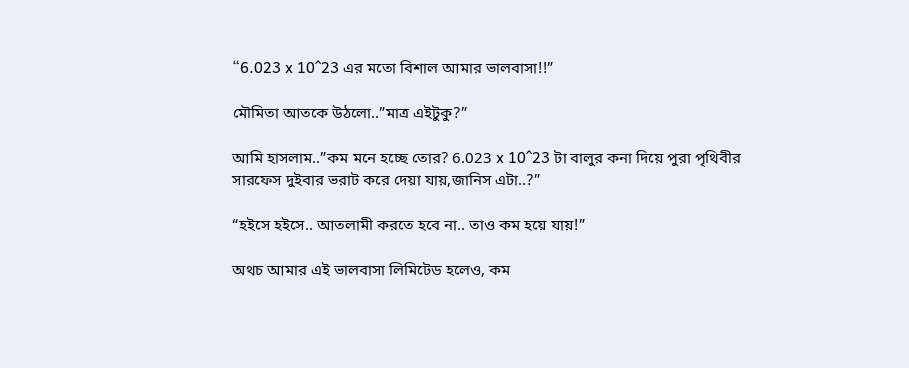“6.023 x 10^23 এর মতো বিশাল আমার ভালবাসা!!”

মৌমিতা আতকে উঠলো..”মাত্র এইটুকু?”

আমি হাসলাম..”কম মনে হচ্ছে তোর? 6.023 x 10^23 টা বালুর কনা দিয়ে পুরা পৃথিবীর সারফেস দুইবার ভরাট করে দেয়া যায়,জানিস এটা..?”

“হইসে হইসে.. আতলামী করতে হবে না.. তাও কম হয়ে যায়!”

অথচ আমার এই ভালবাসা লিমিটেড হলেও, কম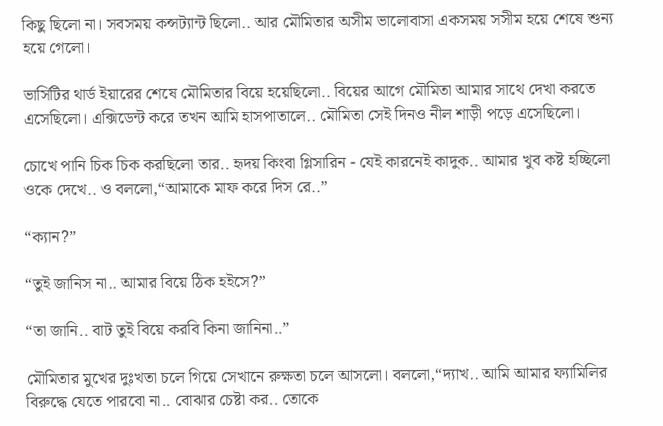কিছু ছিলো না। সবসময় কন্সট্যান্ট ছিলো.. আর মৌমিতার অসীম ভালোবাসা একসময় সসীম হয়ে শেষে শুন্য হয়ে গেলো।

ভার্সিটির থার্ড ইয়ারের শেষে মৌমিতার বিয়ে হয়েছিলো.. বিয়ের আগে মৌমিতা আমার সাথে দেখা করতে এসেছিলো। এক্সিডেন্ট করে তখন আমি হাসপাতালে.. মৌমিতা সেই দিনও নীল শাড়ী পড়ে এসেছিলো।

চোখে পানি চিক চিক করছিলো তার.. হৃদয় কিংবা গ্লিসারিন - যেই কারনেই কাদুক.. আমার খুব কষ্ট হচ্ছিলো ওকে দেখে.. ও বললো,“আমাকে মাফ করে দিস রে..”

“ক্যান?”

“তুই জানিস না.. আমার বিয়ে ঠিক হইসে?”

“তা জানি.. বাট তুই বিয়ে করবি কিনা জানিনা..”

মৌমিতার মুখের দুঃখতা চলে গিয়ে সেখানে রুক্ষতা চলে আসলো। বললো,“দ্যাখ.. আমি আমার ফ্যামিলির বিরুদ্ধে যেতে পারবো না.. বোঝার চেষ্টা কর.. তোকে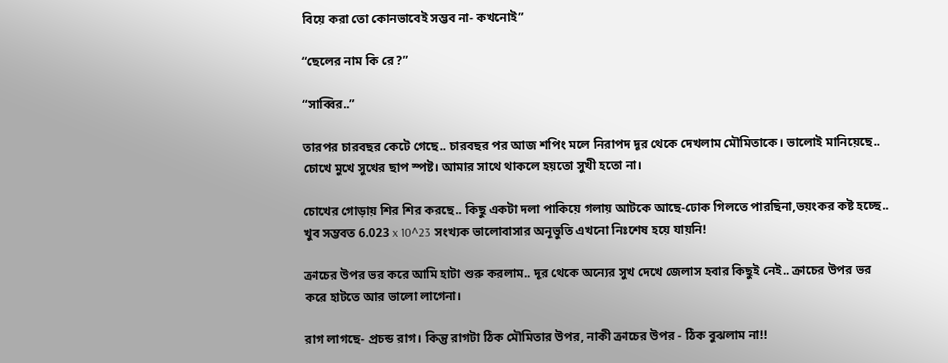বিয়ে করা তো কোনভাবেই সম্ভব না- কখনোই”

“ছেলের নাম কি রে?”

“সাব্বির..”

তারপর চারবছর কেটে গেছে.. চারবছর পর আজ শপিং মলে নিরাপদ দূর থেকে দেখলাম মৌমিতাকে। ভালোই মানিয়েছে.. চোখে মুখে সুখের ছাপ স্পষ্ট। আমার সাথে থাকলে হয়তো সুখী হতো না।

চোখের গোড়ায় শির শির করছে.. কিছু একটা দলা পাকিয়ে গলায় আটকে আছে-ঢোক গিলতে পারছিনা,ভয়ংকর কষ্ট হচ্ছে.. খুব সম্ভবত 6.023 x 10^23 সংখ্যক ভালোবাসার অনূভুতি এখনো নিঃশেষ হয়ে যায়নি!

ক্রাচের উপর ভর করে আমি হাটা শুরু করলাম.. দূর থেকে অন্যের সুখ দেখে জেলাস হবার কিছুই নেই.. ক্রাচের উপর ভর করে হাটতে আর ভালো লাগেনা।

রাগ লাগছে- প্রচন্ড রাগ। কিন্তু রাগটা ঠিক মৌমিতার উপর, নাকী ক্রাচের উপর - ঠিক বুঝলাম না!!